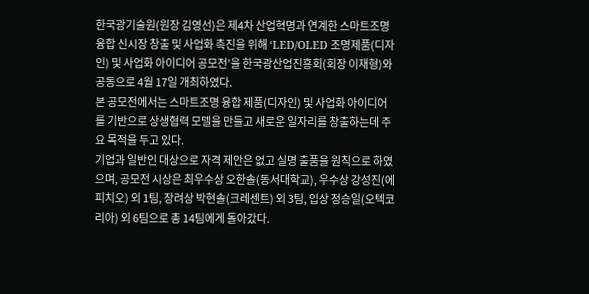한국광기술원(원장 김영선)은 제4차 산업혁명과 연계한 스마트조명융합 신시장 창출 및 사업화 촉진을 위해 ‘LED/OLED 조명제품(디자인) 및 사업화 아이디어 공모전’을 한국광산업진흥회(회장 이재형)와 공동으로 4월 17일 개최하였다.
본 공모전에서는 스마트조명 융합 제품(디자인) 및 사업화 아이디어를 기반으로 상생협력 모델을 만들고 새로운 일자리를 창출하는데 주요 목적을 두고 있다.
기업과 일반인 대상으로 자격 제안은 없고 실명 출품을 원칙으로 하였으며, 공모전 시상은 최우수상 오한솔(동서대학교), 우수상 강성진(에피치오) 외 1팀, 장려상 박현솔(크레센트) 외 3팀, 입상 정승일(오텍코리아) 외 6팀으로 총 14팀에게 돌아갔다.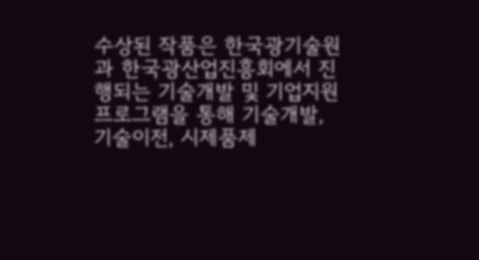수상된 작품은 한국광기술원과 한국광산업진흥회에서 진행되는 기술개발 및 기업지원 프로그램을 통해 기술개발, 기술이전, 시제품제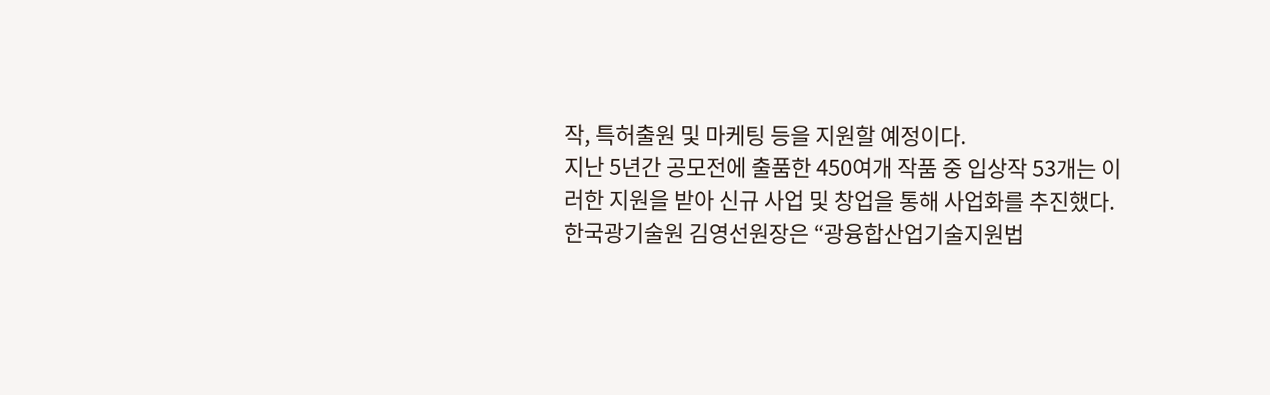작, 특허출원 및 마케팅 등을 지원할 예정이다.
지난 5년간 공모전에 출품한 450여개 작품 중 입상작 53개는 이러한 지원을 받아 신규 사업 및 창업을 통해 사업화를 추진했다.
한국광기술원 김영선원장은 “광융합산업기술지원법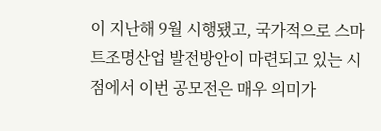이 지난해 9월 시행됐고, 국가적으로 스마트조명산업 발전방안이 마련되고 있는 시점에서 이번 공모전은 매우 의미가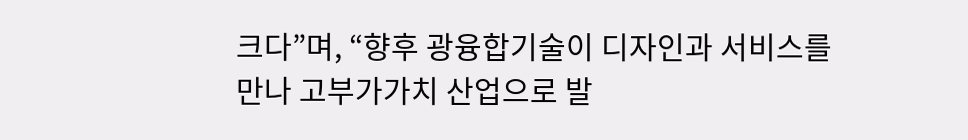크다”며, “향후 광융합기술이 디자인과 서비스를 만나 고부가가치 산업으로 발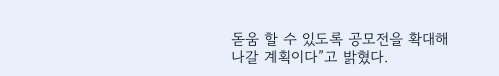돋움 할 수 있도록 공모전을 확대해 나갈 계획이다”고 밝혔다.